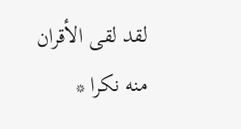لقد لقى الأقران منه نكرا *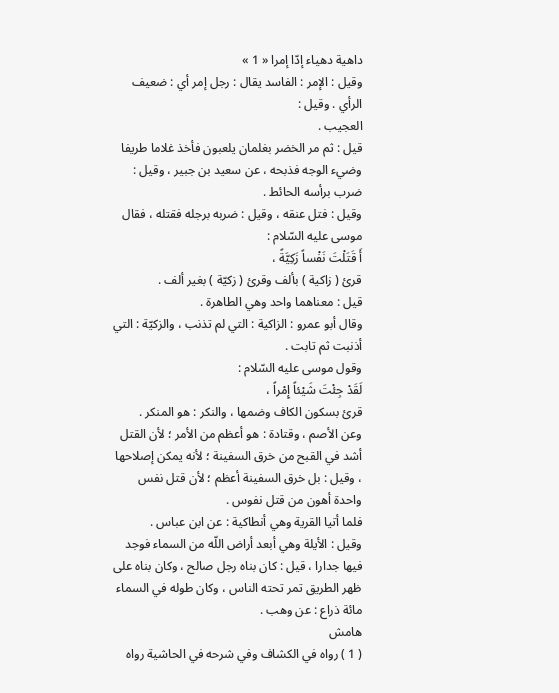داهية دهياء إدّا إمرا « 1 »
وقيل : الإمر : الفاسد يقال : رجل إمر أي : ضعيف الرأي . وقيل :
العجيب .
قيل : ثم مر الخضر بغلمان يلعبون فأخذ غلاما طريفا وضيء الوجه فذبحه ، عن سعيد بن جبير ، وقيل : ضرب برأسه الحائط .
وقيل : فتل عنقه ، وقيل : ضربه برجله فقتله ، فقال موسى عليه السّلام :
أَ قَتَلْتَ نَفْساً زَكِيَّةً ،
قرئ ( زاكية ) بألف وقرئ ( زكيّة ) بغير ألف .
قيل : معناهما واحد وهي الطاهرة .
وقال أبو عمرو : الزاكية : التي لم تذنب ، والزكيّة : التي أذنبت ثم تابت .
وقول موسى عليه السّلام :
لَقَدْ جِئْتَ شَيْئاً إِمْراً ،
قرئ بسكون الكاف وضمها ، والنكر : هو المنكر .
وعن الأصم ، وقتادة : هو أعظم من الأمر ؛ لأن القتل أشد في القبح من خرق السفينة ؛ لأنه يمكن إصلاحها ، وقيل : بل خرق السفينة أعظم ؛ لأن قتل نفس واحدة أهون من قتل نفوس .
فلما أتيا القرية وهي أنطاكية : عن ابن عباس .
وقيل : الأيلة وهي أبعد أراض اللّه من السماء فوجد فيها جدارا ، قيل : كان بناه رجل صالح ، وكان بناه على ظهر الطريق تمر تحته الناس ، وكان طوله في السماء مائة ذراع : عن وهب .
هامش
( 1 ) رواه في الكشاف وفي شرحه في الحاشية رواه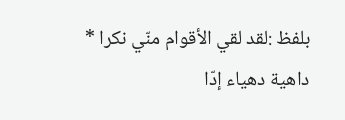بلفظ :لقد لقي الأقوام منّي نكرا * داهية دهياء إدّا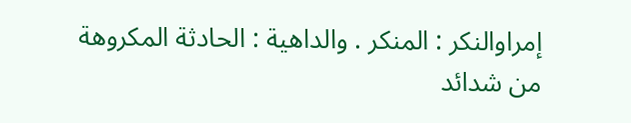إمراوالنكر : المنكر . والداهية : الحادثة المكروهة من شدائد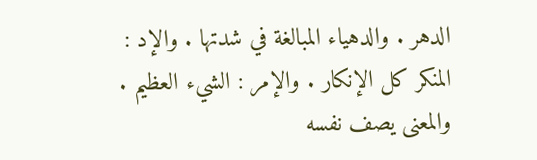الدهر . والدهياء المبالغة في شدتها . والإد : المنكر كل الإنكار . والإمر : الشيء العظيم .
والمعنى يصف نفسه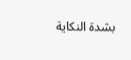بشدة النكاية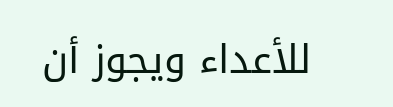للأعداء ويجوز أن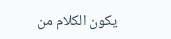يكون الكلام من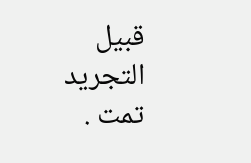قبيل التجريد تمت .